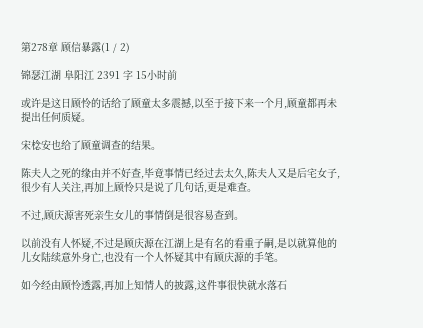第278章 顾信暴露(1 / 2)

锦瑟江湖 阜阳江 2391 字 15小时前

或许是这日顾怜的话给了顾童太多震撼,以至于接下来一个月,顾童都再未提出任何质疑。

宋棯安也给了顾童调查的结果。

陈夫人之死的缘由并不好查,毕竟事情已经过去太久,陈夫人又是后宅女子,很少有人关注,再加上顾怜只是说了几句话,更是难查。

不过,顾庆源害死亲生女儿的事情倒是很容易查到。

以前没有人怀疑,不过是顾庆源在江湖上是有名的看重子嗣,是以就算他的儿女陆续意外身亡,也没有一个人怀疑其中有顾庆源的手笔。

如今经由顾怜透露,再加上知情人的披露,这件事很快就水落石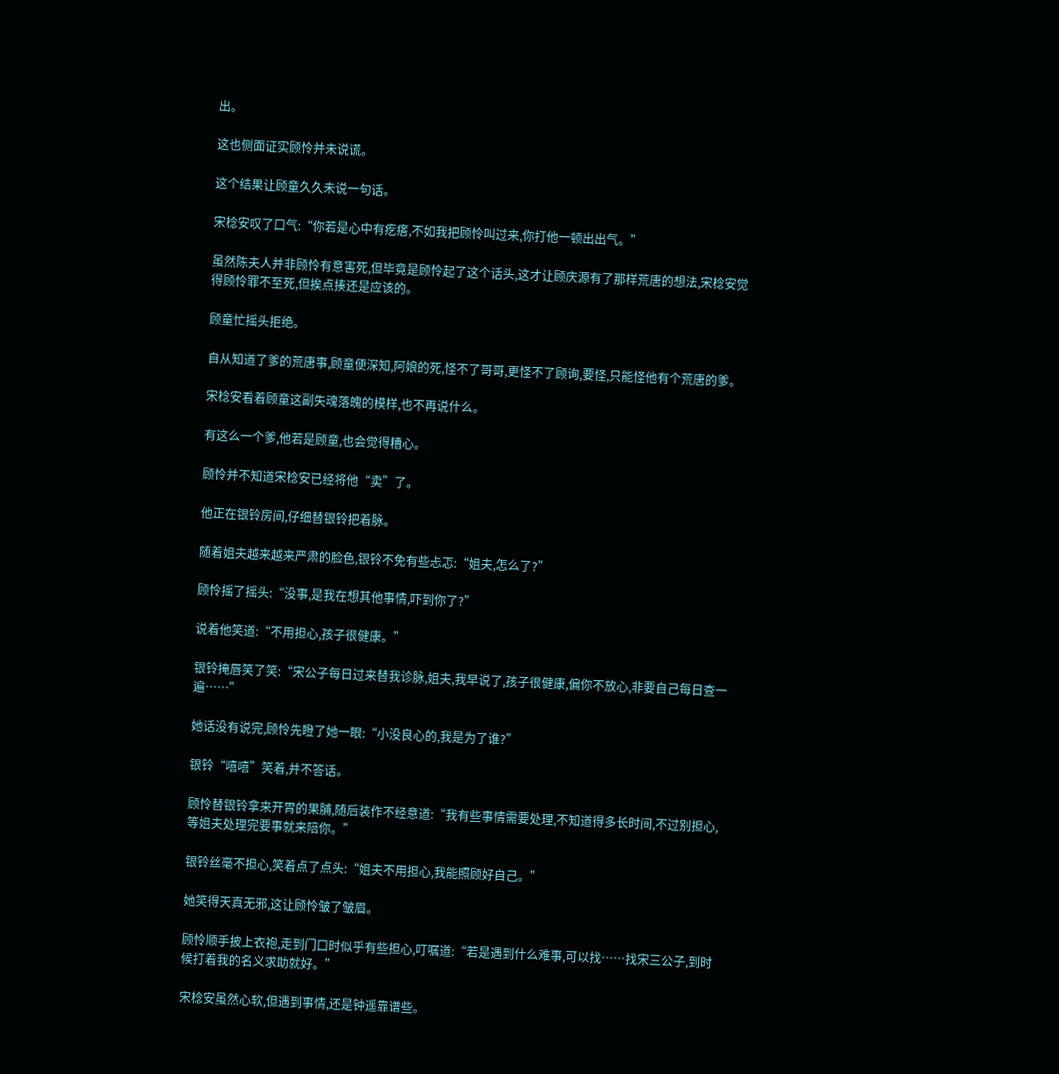出。

这也侧面证实顾怜并未说谎。

这个结果让顾童久久未说一句话。

宋棯安叹了口气:“你若是心中有疙瘩,不如我把顾怜叫过来,你打他一顿出出气。”

虽然陈夫人并非顾怜有意害死,但毕竟是顾怜起了这个话头,这才让顾庆源有了那样荒唐的想法,宋棯安觉得顾怜罪不至死,但挨点揍还是应该的。

顾童忙摇头拒绝。

自从知道了爹的荒唐事,顾童便深知,阿娘的死,怪不了哥哥,更怪不了顾询,要怪,只能怪他有个荒唐的爹。

宋棯安看着顾童这副失魂落魄的模样,也不再说什么。

有这么一个爹,他若是顾童,也会觉得糟心。

顾怜并不知道宋棯安已经将他“卖”了。

他正在银铃房间,仔细替银铃把着脉。

随着姐夫越来越来严肃的脸色,银铃不免有些忐忑:“姐夫,怎么了?”

顾怜摇了摇头:“没事,是我在想其他事情,吓到你了?”

说着他笑道:“不用担心,孩子很健康。”

银铃掩唇笑了笑:“宋公子每日过来替我诊脉,姐夫,我早说了,孩子很健康,偏你不放心,非要自己每日查一遍……”

她话没有说完,顾怜先瞪了她一眼:“小没良心的,我是为了谁?”

银铃“嘻嘻”笑着,并不答话。

顾怜替银铃拿来开胃的果脯,随后装作不经意道:“我有些事情需要处理,不知道得多长时间,不过别担心,等姐夫处理完要事就来陪你。”

银铃丝毫不担心,笑着点了点头:“姐夫不用担心,我能照顾好自己。”

她笑得天真无邪,这让顾怜皱了皱眉。

顾怜顺手披上衣袍,走到门口时似乎有些担心,叮嘱道:“若是遇到什么难事,可以找……找宋三公子,到时候打着我的名义求助就好。”

宋棯安虽然心软,但遇到事情,还是钟遥靠谱些。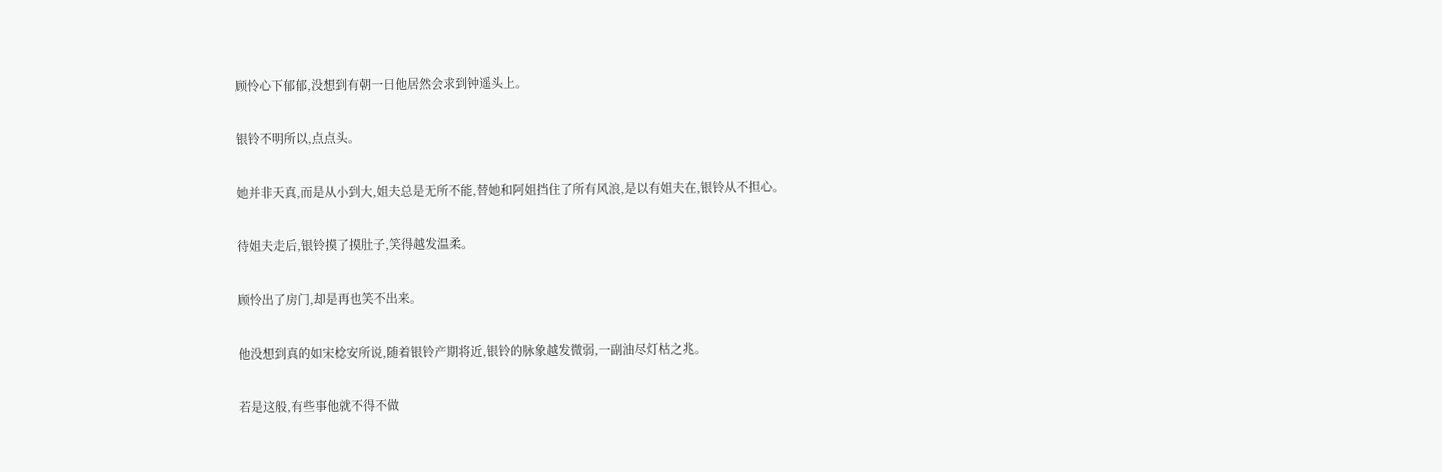顾怜心下郁郁,没想到有朝一日他居然会求到钟遥头上。

银铃不明所以,点点头。

她并非天真,而是从小到大,姐夫总是无所不能,替她和阿姐挡住了所有风浪,是以有姐夫在,银铃从不担心。

待姐夫走后,银铃摸了摸肚子,笑得越发温柔。

顾怜出了房门,却是再也笑不出来。

他没想到真的如宋棯安所说,随着银铃产期将近,银铃的脉象越发微弱,一副油尽灯枯之兆。

若是这般,有些事他就不得不做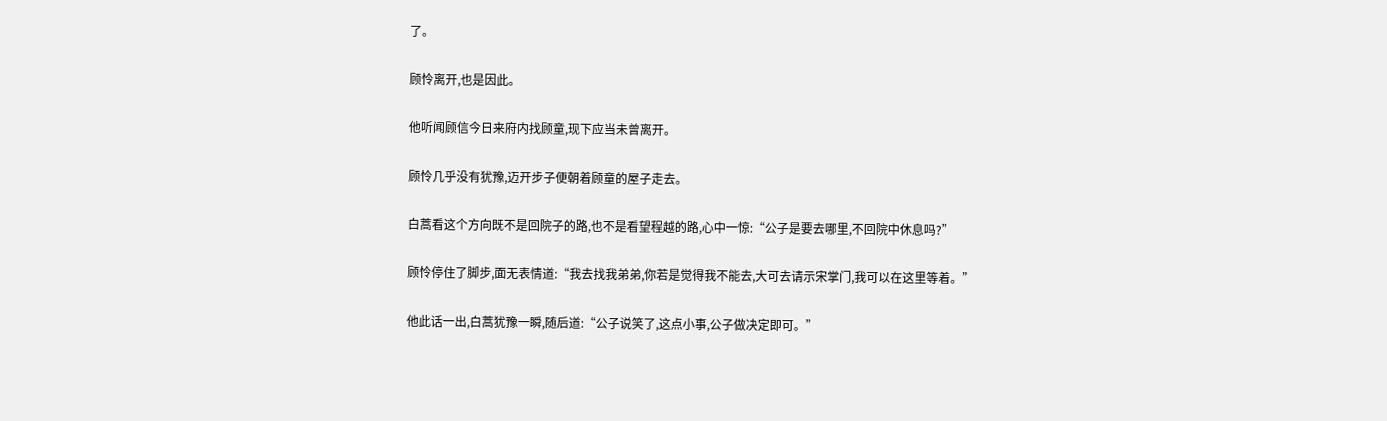了。

顾怜离开,也是因此。

他听闻顾信今日来府内找顾童,现下应当未曾离开。

顾怜几乎没有犹豫,迈开步子便朝着顾童的屋子走去。

白蒿看这个方向既不是回院子的路,也不是看望程越的路,心中一惊:“公子是要去哪里,不回院中休息吗?”

顾怜停住了脚步,面无表情道:“我去找我弟弟,你若是觉得我不能去,大可去请示宋掌门,我可以在这里等着。”

他此话一出,白蒿犹豫一瞬,随后道:“公子说笑了,这点小事,公子做决定即可。”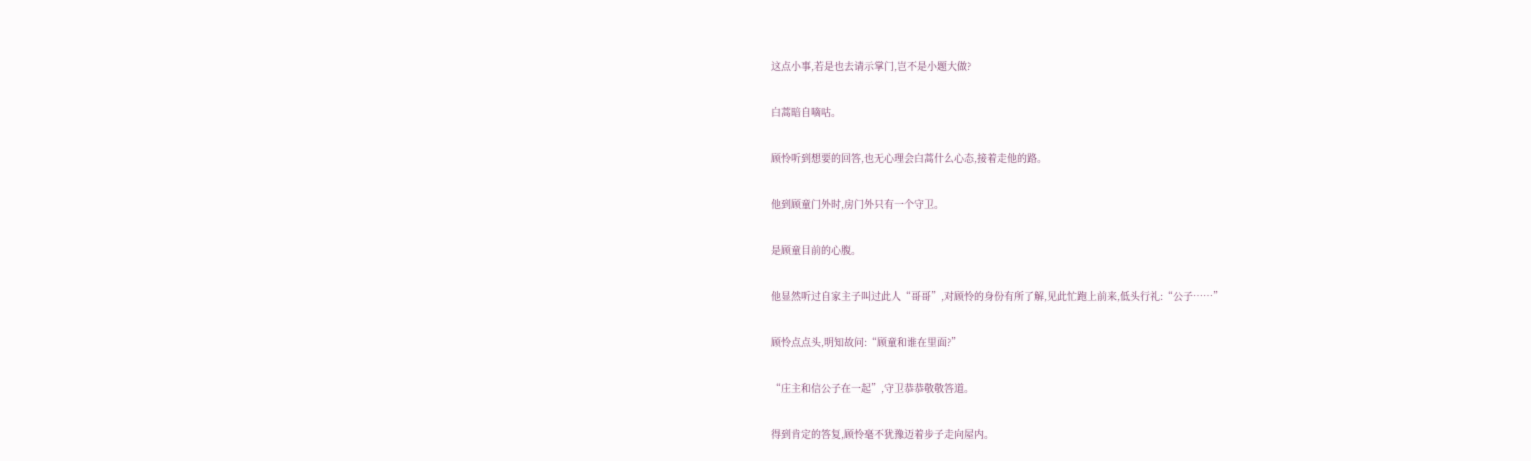这点小事,若是也去请示掌门,岂不是小题大做?

白蒿暗自嘀咕。

顾怜听到想要的回答,也无心理会白蒿什么心态,接着走他的路。

他到顾童门外时,房门外只有一个守卫。

是顾童目前的心腹。

他显然听过自家主子叫过此人“哥哥”,对顾怜的身份有所了解,见此忙跑上前来,低头行礼:“公子……”

顾怜点点头,明知故问:“顾童和谁在里面?”

“庄主和信公子在一起”,守卫恭恭敬敬答道。

得到肯定的答复,顾怜毫不犹豫迈着步子走向屋内。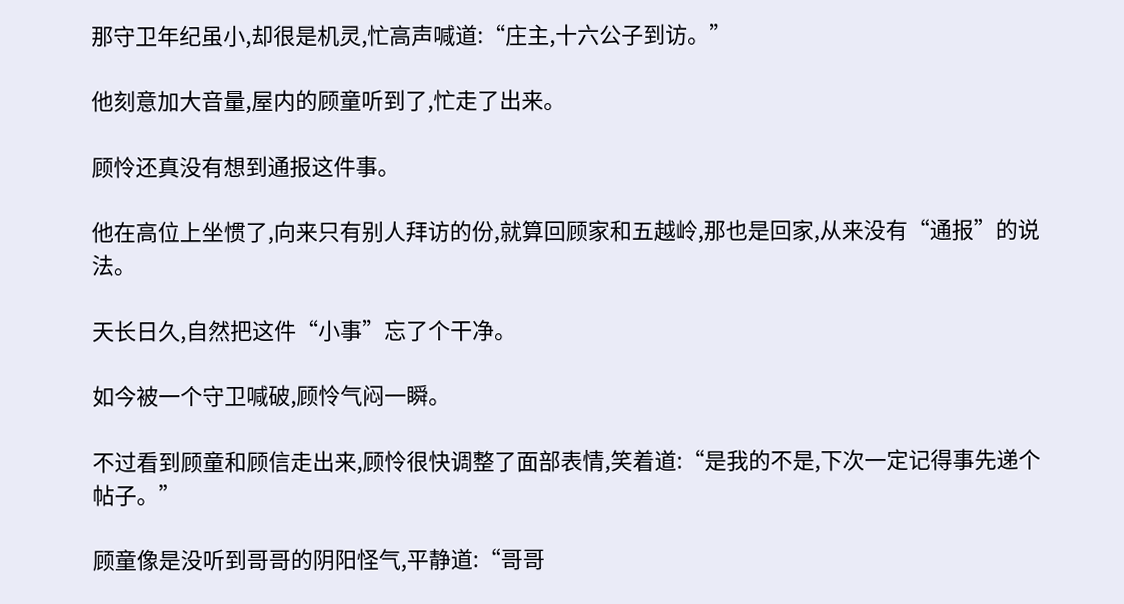那守卫年纪虽小,却很是机灵,忙高声喊道:“庄主,十六公子到访。”

他刻意加大音量,屋内的顾童听到了,忙走了出来。

顾怜还真没有想到通报这件事。

他在高位上坐惯了,向来只有别人拜访的份,就算回顾家和五越岭,那也是回家,从来没有“通报”的说法。

天长日久,自然把这件“小事”忘了个干净。

如今被一个守卫喊破,顾怜气闷一瞬。

不过看到顾童和顾信走出来,顾怜很快调整了面部表情,笑着道:“是我的不是,下次一定记得事先递个帖子。”

顾童像是没听到哥哥的阴阳怪气,平静道:“哥哥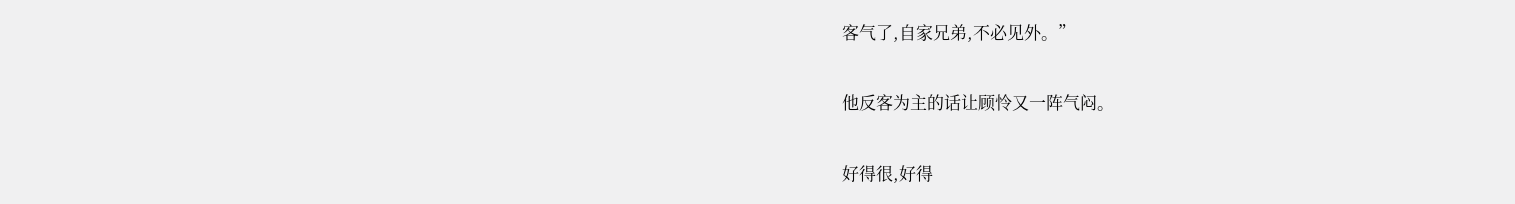客气了,自家兄弟,不必见外。”

他反客为主的话让顾怜又一阵气闷。

好得很,好得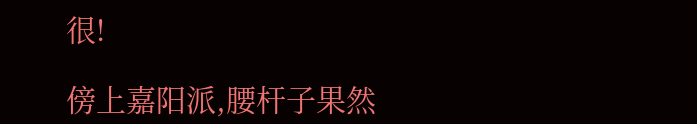很!

傍上嘉阳派,腰杆子果然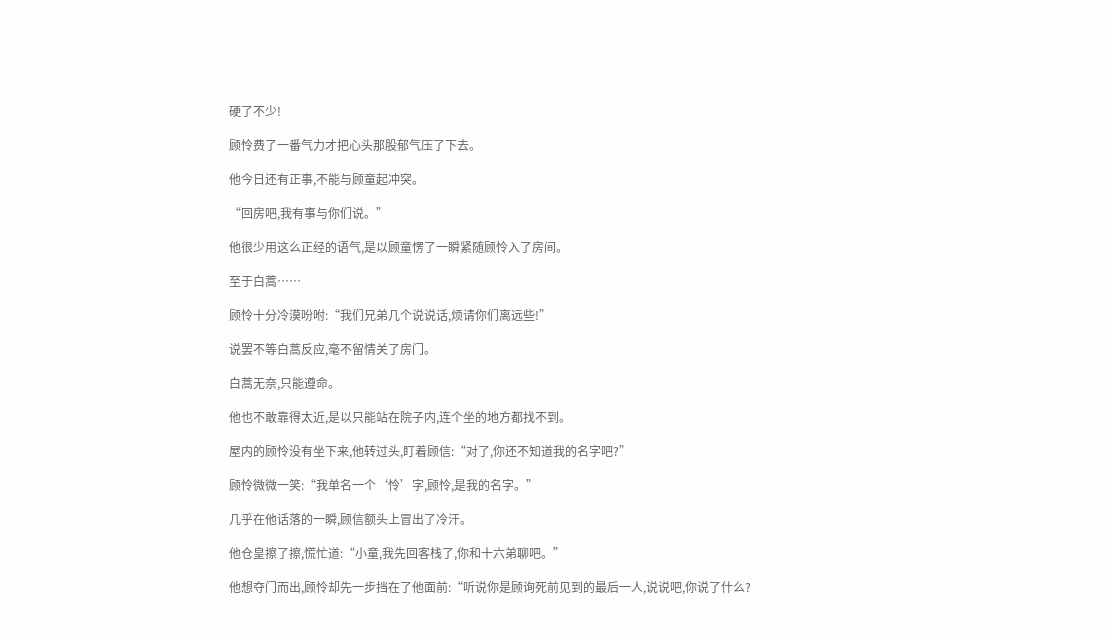硬了不少!

顾怜费了一番气力才把心头那股郁气压了下去。

他今日还有正事,不能与顾童起冲突。

“回房吧,我有事与你们说。”

他很少用这么正经的语气,是以顾童愣了一瞬紧随顾怜入了房间。

至于白蒿……

顾怜十分冷漠吩咐:“我们兄弟几个说说话,烦请你们离远些!”

说罢不等白蒿反应,毫不留情关了房门。

白蒿无奈,只能遵命。

他也不敢靠得太近,是以只能站在院子内,连个坐的地方都找不到。

屋内的顾怜没有坐下来,他转过头,盯着顾信:“对了,你还不知道我的名字吧?”

顾怜微微一笑:“我单名一个‘怜’字,顾怜,是我的名字。”

几乎在他话落的一瞬,顾信额头上冒出了冷汗。

他仓皇擦了擦,慌忙道:“小童,我先回客栈了,你和十六弟聊吧。”

他想夺门而出,顾怜却先一步挡在了他面前:“听说你是顾询死前见到的最后一人,说说吧,你说了什么?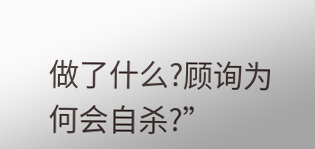做了什么?顾询为何会自杀?”